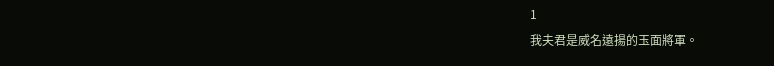1
我夫君是威名遠揚的玉面將軍。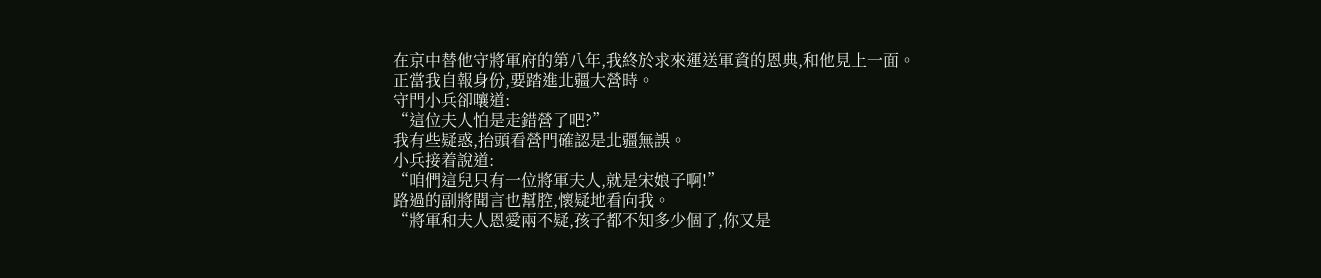在京中替他守將軍府的第八年,我終於求來運送軍資的恩典,和他見上一面。
正當我自報身份,要踏進北疆大營時。
守門小兵卻嚷道:
“這位夫人怕是走錯營了吧?”
我有些疑惑,抬頭看營門確認是北疆無誤。
小兵接着說道:
“咱們這兒只有一位將軍夫人,就是宋娘子啊!”
路過的副將聞言也幫腔,懷疑地看向我。
“將軍和夫人恩愛兩不疑,孩子都不知多少個了,你又是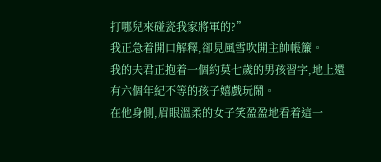打哪兒來碰瓷我家將軍的?”
我正急着開口解釋,卻見風雪吹開主帥帳簾。
我的夫君正抱着一個約莫七歲的男孩習字,地上還有六個年紀不等的孩子嬉戲玩鬧。
在他身側,眉眼溫柔的女子笑盈盈地看着這一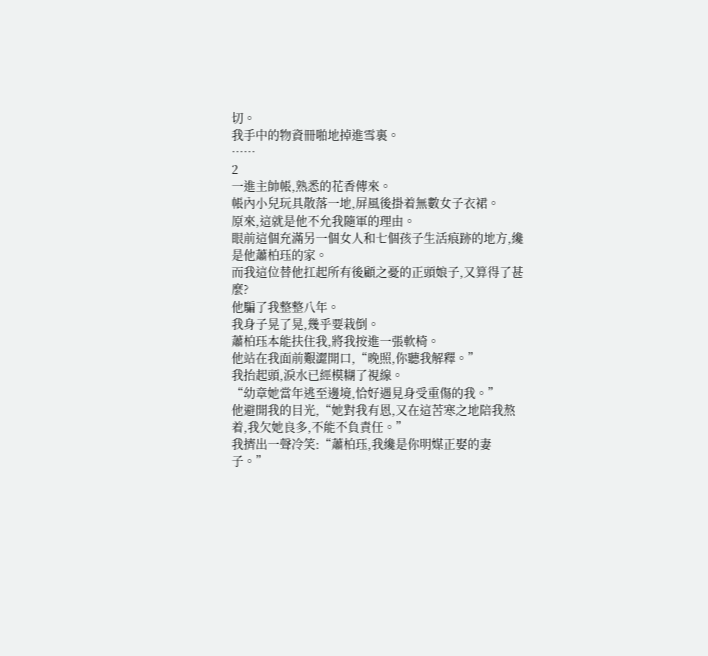切。
我手中的物資冊啪地掉進雪裏。
……
2
一進主帥帳,熟悉的花香傳來。
帳內小兒玩具散落一地,屏風後掛着無數女子衣裙。
原來,這就是他不允我隨軍的理由。
眼前這個充滿另一個女人和七個孩子生活痕跡的地方,纔是他蕭柏珏的家。
而我這位替他扛起所有後顧之憂的正頭娘子,又算得了甚麼?
他騙了我整整八年。
我身子晃了晃,幾乎要栽倒。
蕭柏珏本能扶住我,將我按進一張軟椅。
他站在我面前艱澀開口,“晚照,你聽我解釋。”
我抬起頭,淚水已經模糊了視線。
“幼章她當年逃至邊境,恰好遇見身受重傷的我。”
他避開我的目光,“她對我有恩,又在這苦寒之地陪我熬着,我欠她良多,不能不負責任。”
我擠出一聲冷笑:“蕭柏珏,我纔是你明媒正娶的妻子。”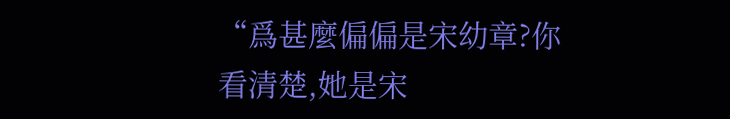“爲甚麼偏偏是宋幼章?你看清楚,她是宋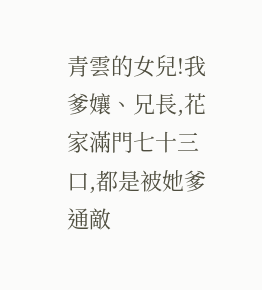青雲的女兒!我爹孃、兄長,花家滿門七十三口,都是被她爹通敵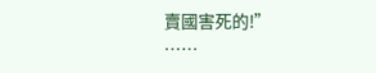賣國害死的!”
……